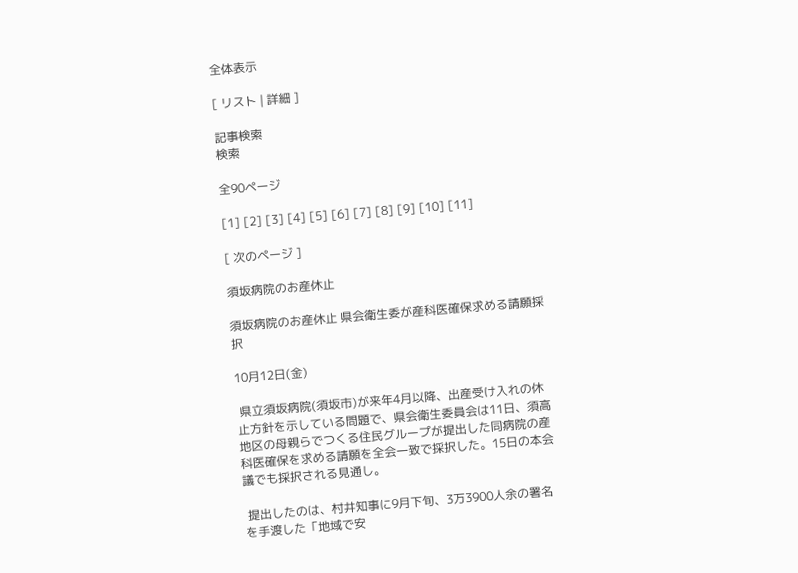全体表示

[ リスト | 詳細 ]

記事検索
検索

全90ページ

[1] [2] [3] [4] [5] [6] [7] [8] [9] [10] [11]

[ 次のページ ]

須坂病院のお産休止

須坂病院のお産休止 県会衛生委が産科医確保求める請願採択

10月12日(金)

 県立須坂病院(須坂市)が来年4月以降、出産受け入れの休止方針を示している問題で、県会衛生委員会は11日、須高地区の母親らでつくる住民グループが提出した同病院の産科医確保を求める請願を全会一致で採択した。15日の本会議でも採択される見通し。

 提出したのは、村井知事に9月下旬、3万3900人余の署名を手渡した「地域で安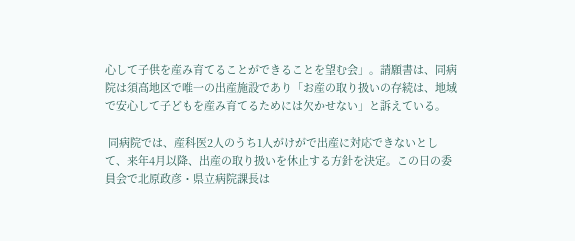心して子供を産み育てることができることを望む会」。請願書は、同病院は須高地区で唯一の出産施設であり「お産の取り扱いの存続は、地域で安心して子どもを産み育てるためには欠かせない」と訴えている。

 同病院では、産科医2人のうち1人がけがで出産に対応できないとして、来年4月以降、出産の取り扱いを休止する方針を決定。この日の委員会で北原政彦・県立病院課長は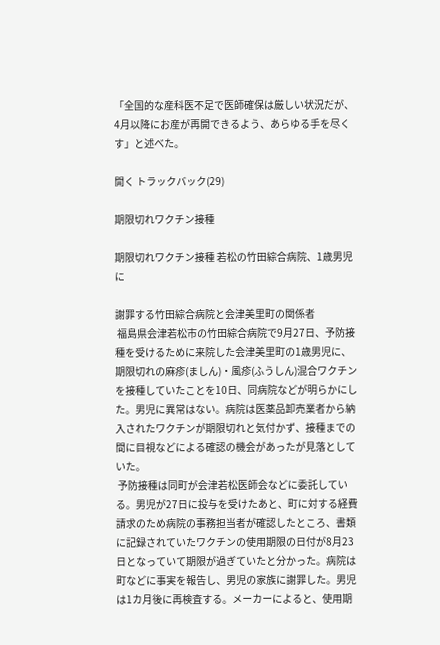「全国的な産科医不足で医師確保は厳しい状況だが、4月以降にお産が再開できるよう、あらゆる手を尽くす」と述べた。

開く トラックバック(29)

期限切れワクチン接種

期限切れワクチン接種 若松の竹田綜合病院、1歳男児に

謝罪する竹田綜合病院と会津美里町の関係者
 福島県会津若松市の竹田綜合病院で9月27日、予防接種を受けるために来院した会津美里町の1歳男児に、期限切れの麻疹(ましん)・風疹(ふうしん)混合ワクチンを接種していたことを10日、同病院などが明らかにした。男児に異常はない。病院は医薬品卸売業者から納入されたワクチンが期限切れと気付かず、接種までの間に目視などによる確認の機会があったが見落としていた。
 予防接種は同町が会津若松医師会などに委託している。男児が27日に投与を受けたあと、町に対する経費請求のため病院の事務担当者が確認したところ、書類に記録されていたワクチンの使用期限の日付が8月23日となっていて期限が過ぎていたと分かった。病院は町などに事実を報告し、男児の家族に謝罪した。男児は1カ月後に再検査する。メーカーによると、使用期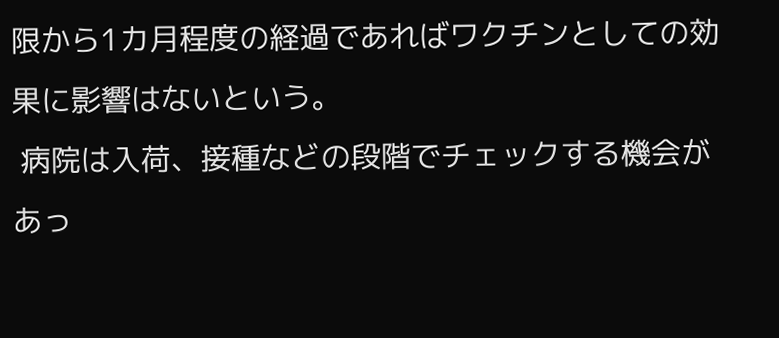限から1カ月程度の経過であればワクチンとしての効果に影響はないという。
 病院は入荷、接種などの段階でチェックする機会があっ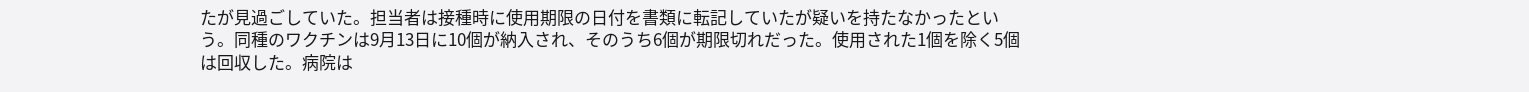たが見過ごしていた。担当者は接種時に使用期限の日付を書類に転記していたが疑いを持たなかったという。同種のワクチンは9月13日に10個が納入され、そのうち6個が期限切れだった。使用された1個を除く5個は回収した。病院は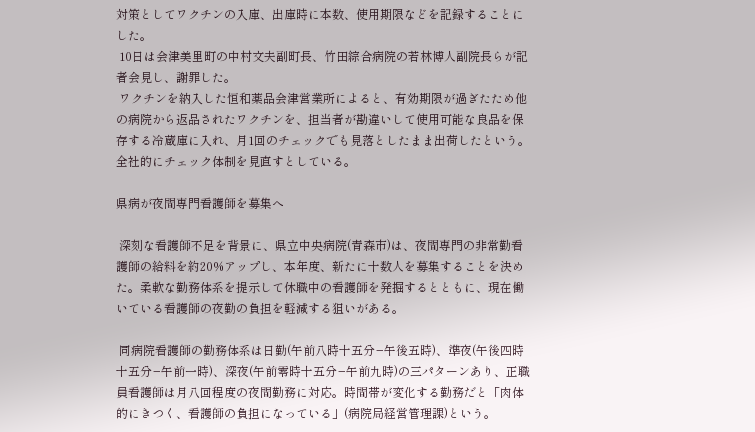対策としてワクチンの入庫、出庫時に本数、使用期限などを記録することにした。
 10日は会津美里町の中村文夫副町長、竹田綜合病院の若林博人副院長らが記者会見し、謝罪した。
 ワクチンを納入した恒和薬品会津営業所によると、有効期限が過ぎたため他の病院から返品されたワクチンを、担当者が勘違いして使用可能な良品を保存する冷蔵庫に入れ、月1回のチェックでも見落としたまま出荷したという。全社的にチェック体制を見直すとしている。

県病が夜間専門看護師を募集へ

 深刻な看護師不足を背景に、県立中央病院(青森市)は、夜間専門の非常勤看護師の給料を約20%アップし、本年度、新たに十数人を募集することを決めた。柔軟な勤務体系を提示して休職中の看護師を発掘するとともに、現在働いている看護師の夜勤の負担を軽減する狙いがある。

 同病院看護師の勤務体系は日勤(午前八時十五分−午後五時)、準夜(午後四時十五分−午前一時)、深夜(午前零時十五分−午前九時)の三パターンあり、正職員看護師は月八回程度の夜間勤務に対応。時間帯が変化する勤務だと「肉体的にきつく、看護師の負担になっている」(病院局経営管理課)という。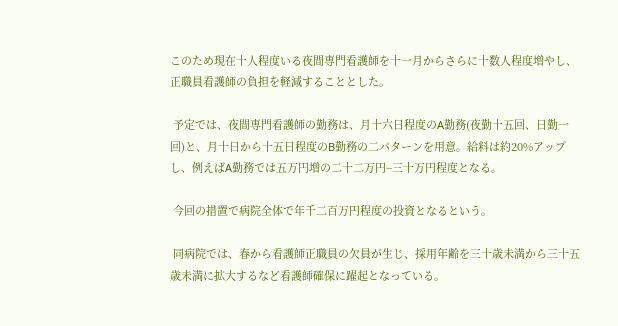このため現在十人程度いる夜間専門看護師を十一月からさらに十数人程度増やし、正職員看護師の負担を軽減することとした。

 予定では、夜間専門看護師の勤務は、月十六日程度のA勤務(夜勤十五回、日勤一回)と、月十日から十五日程度のB勤務の二パターンを用意。給料は約20%アップし、例えばA勤務では五万円増の二十二万円−三十万円程度となる。

 今回の措置で病院全体で年千二百万円程度の投資となるという。

 同病院では、春から看護師正職員の欠員が生じ、採用年齢を三十歳未満から三十五歳未満に拡大するなど看護師確保に躍起となっている。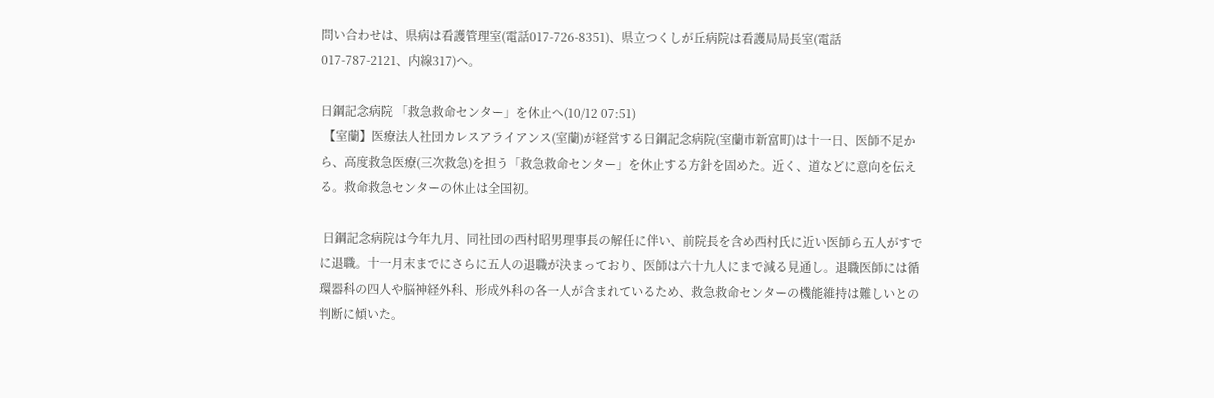問い合わせは、県病は看護管理室(電話017-726-8351)、県立つくしが丘病院は看護局局長室(電話017-787-2121、内線317)へ。

日鋼記念病院 「救急救命センター」を休止へ(10/12 07:51)
 【室蘭】医療法人社団カレスアライアンス(室蘭)が経営する日鋼記念病院(室蘭市新富町)は十一日、医師不足から、高度救急医療(三次救急)を担う「救急救命センター」を休止する方針を固めた。近く、道などに意向を伝える。救命救急センターの休止は全国初。

 日鋼記念病院は今年九月、同社団の西村昭男理事長の解任に伴い、前院長を含め西村氏に近い医師ら五人がすでに退職。十一月末までにさらに五人の退職が決まっており、医師は六十九人にまで減る見通し。退職医師には循環器科の四人や脳神経外科、形成外科の各一人が含まれているため、救急救命センターの機能維持は難しいとの判断に傾いた。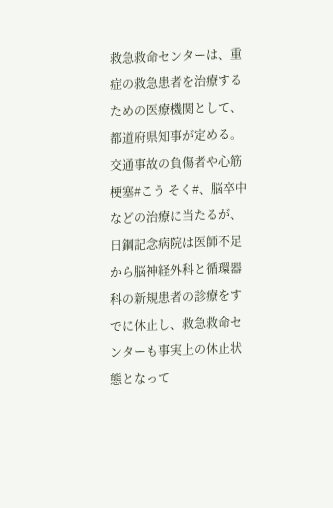救急救命センターは、重症の救急患者を治療するための医療機関として、都道府県知事が定める。交通事故の負傷者や心筋梗塞#こう そく#、脳卒中などの治療に当たるが、日鋼記念病院は医師不足から脳神経外科と循環器科の新規患者の診療をすでに休止し、救急救命センターも事実上の休止状態となって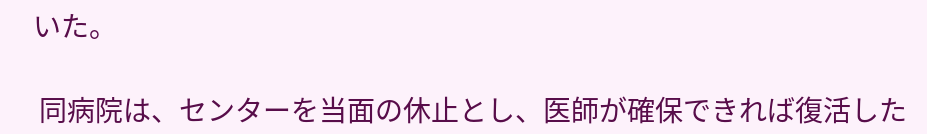いた。

 同病院は、センターを当面の休止とし、医師が確保できれば復活した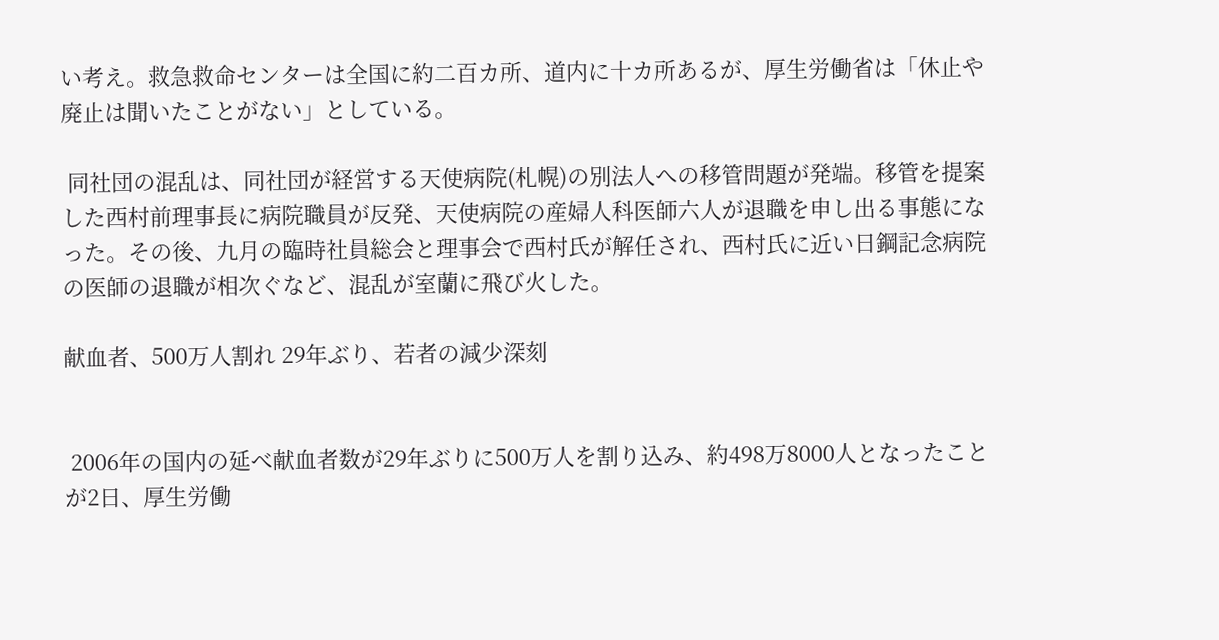い考え。救急救命センターは全国に約二百カ所、道内に十カ所あるが、厚生労働省は「休止や廃止は聞いたことがない」としている。

 同社団の混乱は、同社団が経営する天使病院(札幌)の別法人への移管問題が発端。移管を提案した西村前理事長に病院職員が反発、天使病院の産婦人科医師六人が退職を申し出る事態になった。その後、九月の臨時社員総会と理事会で西村氏が解任され、西村氏に近い日鋼記念病院の医師の退職が相次ぐなど、混乱が室蘭に飛び火した。

献血者、500万人割れ 29年ぶり、若者の減少深刻


 2006年の国内の延べ献血者数が29年ぶりに500万人を割り込み、約498万8000人となったことが2日、厚生労働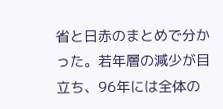省と日赤のまとめで分かった。若年層の減少が目立ち、96年には全体の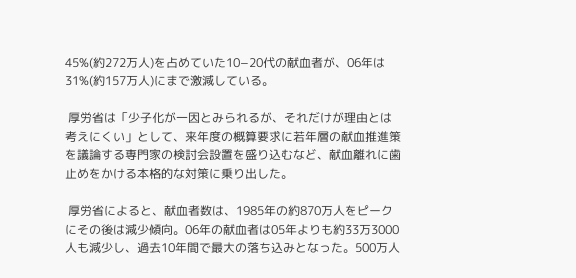45%(約272万人)を占めていた10−20代の献血者が、06年は31%(約157万人)にまで激減している。

 厚労省は「少子化が一因とみられるが、それだけが理由とは考えにくい」として、来年度の概算要求に若年層の献血推進策を議論する専門家の検討会設置を盛り込むなど、献血離れに歯止めをかける本格的な対策に乗り出した。

 厚労省によると、献血者数は、1985年の約870万人をピークにその後は減少傾向。06年の献血者は05年よりも約33万3000人も減少し、過去10年間で最大の落ち込みとなった。500万人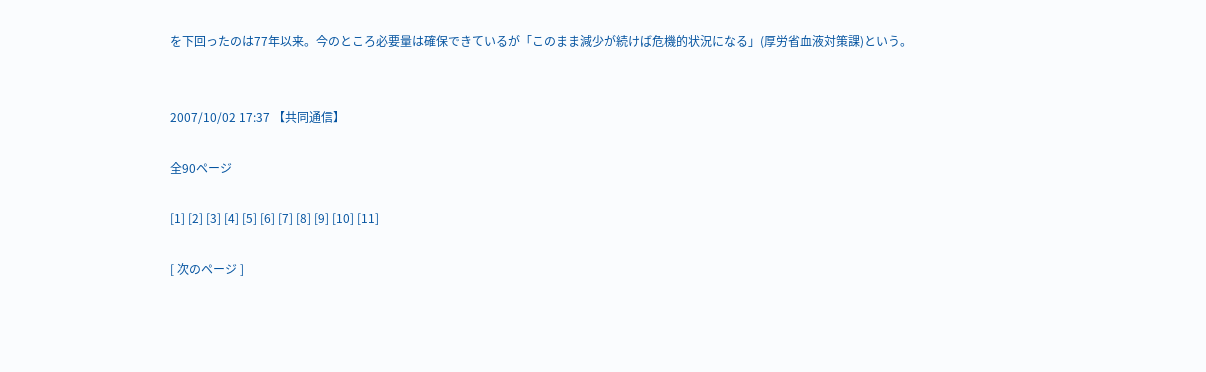を下回ったのは77年以来。今のところ必要量は確保できているが「このまま減少が続けば危機的状況になる」(厚労省血液対策課)という。


2007/10/02 17:37 【共同通信】

全90ページ

[1] [2] [3] [4] [5] [6] [7] [8] [9] [10] [11]

[ 次のページ ]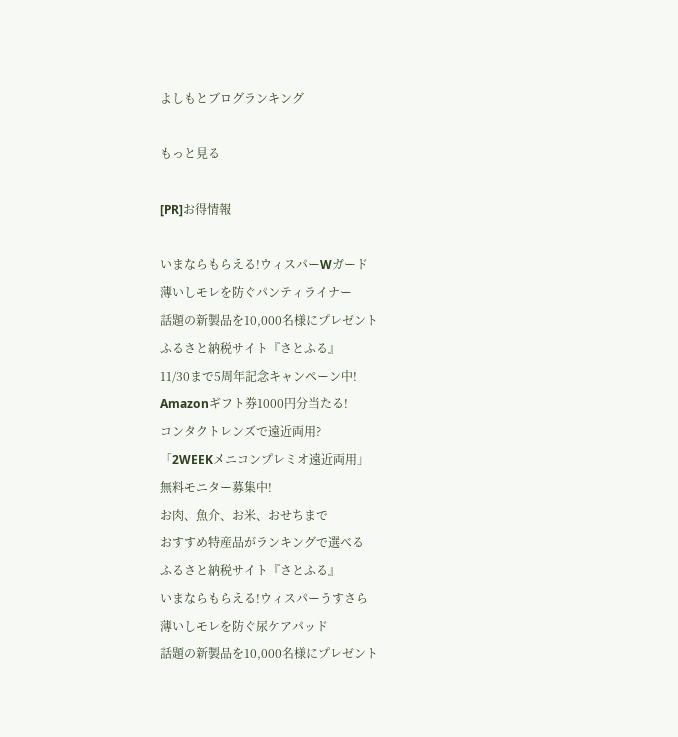よしもとブログランキング

もっと見る

[PR]お得情報

いまならもらえる!ウィスパーWガード
薄いしモレを防ぐパンティライナー
話題の新製品を10,000名様にプレゼント
ふるさと納税サイト『さとふる』
11/30まで5周年記念キャンペーン中!
Amazonギフト券1000円分当たる!
コンタクトレンズで遠近両用?
「2WEEKメニコンプレミオ遠近両用」
無料モニター募集中!
お肉、魚介、お米、おせちまで
おすすめ特産品がランキングで選べる
ふるさと納税サイト『さとふる』
いまならもらえる!ウィスパーうすさら
薄いしモレを防ぐ尿ケアパッド
話題の新製品を10,000名様にプレゼント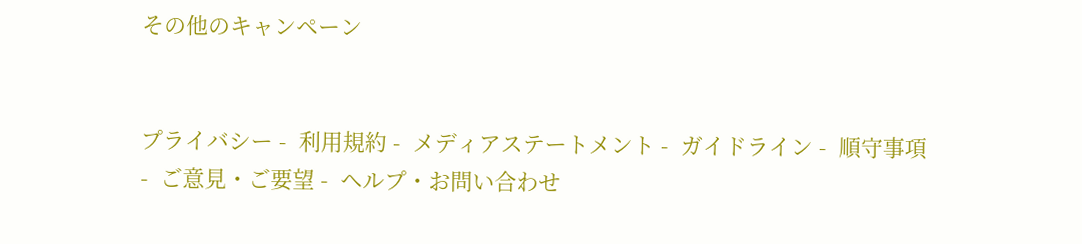その他のキャンペーン


プライバシー -  利用規約 -  メディアステートメント -  ガイドライン -  順守事項 -  ご意見・ご要望 -  ヘルプ・お問い合わせ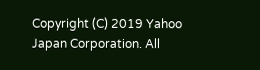Copyright (C) 2019 Yahoo Japan Corporation. All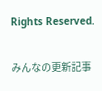Rights Reserved.

みんなの更新記事